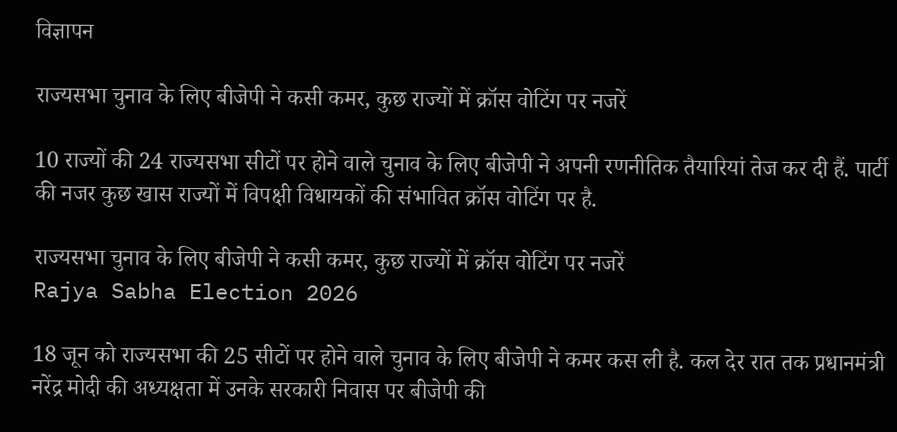विज्ञापन

राज्यसभा चुनाव के लिए बीजेपी ने कसी कमर, कुछ राज्यों में क्रॉस वोटिंग पर नजरें

10 राज्यों की 24 राज्यसभा सीटों पर होने वाले चुनाव के लिए बीजेपी ने अपनी रणनीतिक तैयारियां तेज कर दी हैं. पार्टी की नजर कुछ खास राज्यों में विपक्षी विधायकों की संभावित क्रॉस वोटिंग पर है.

राज्यसभा चुनाव के लिए बीजेपी ने कसी कमर, कुछ राज्यों में क्रॉस वोटिंग पर नजरें
Rajya Sabha Election 2026

18 जून को राज्यसभा की 25 सीटों पर होने वाले चुनाव के लिए बीजेपी ने कमर कस ली है. कल देर रात तक प्रधानमंत्री नरेंद्र मोदी की अध्यक्षता में उनके सरकारी निवास पर बीजेपी की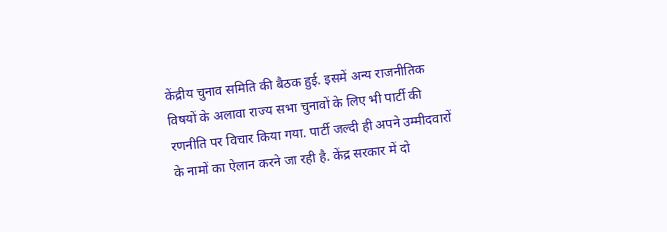केंद्रीय चुनाव समिति की बैठक हुई. इसमें अन्य राजनीतिक विषयों के अलावा राज्य सभा चुनावों के लिए भी पार्टी की रणनीति पर विचार किया गया. पार्टी जल्दी ही अपने उम्मीदवारों के नामों का ऐलान करने जा रही है. केंद्र सरकार में दो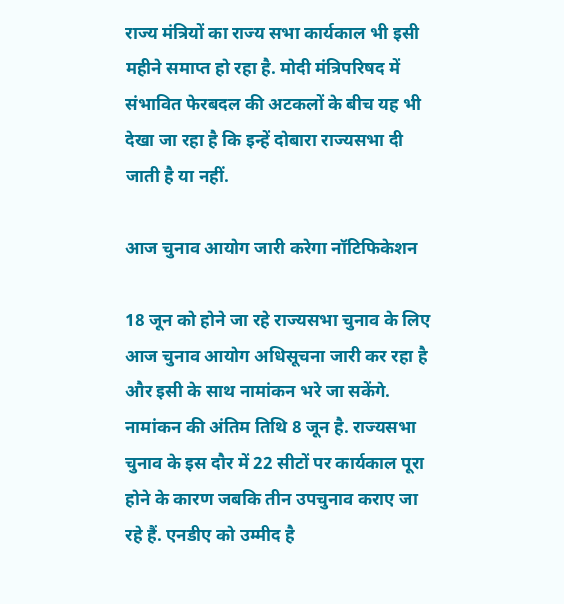राज्य मंत्रियों का राज्य सभा कार्यकाल भी इसी महीने समाप्त हो रहा है. मोदी मंत्रिपरिषद में संभावित फेरबदल की अटकलों के बीच यह भी देखा जा रहा है कि इन्हें दोबारा राज्यसभा दी जाती है या नहीं.

आज चुनाव आयोग जारी करेगा नॉटिफिकेशन

18 जून को होने जा रहे राज्यसभा चुनाव के लिए आज चुनाव आयोग अधिसूचना जारी कर रहा है और इसी के साथ नामांकन भरे जा सकेंगे. नामांकन की अंतिम तिथि 8 जून है. राज्यसभा चुनाव के इस दौर में 22 सीटों पर कार्यकाल पूरा होने के कारण जबकि तीन उपचुनाव कराए जा रहे हैं. एनडीए को उम्मीद है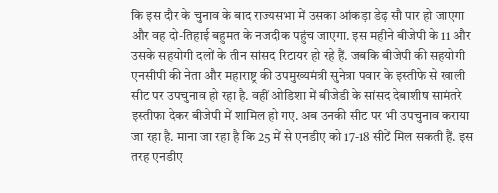कि इस दौर के चुनाव के बाद राज्यसभा में उसका आंकड़ा डेढ़ सौ पार हो जाएगा और वह दो-तिहाई बहुमत के नजदीक पहुंच जाएगा. इस महीने बीजेपी के 11 और उसके सहयोगी दलों के तीन सांसद रिटायर हो रहे हैं. जबकि बीजेपी की सहयोगी एनसीपी की नेता और महाराष्ट्र की उपमुख्यमंत्री सुनेत्रा पवार के इस्तीफे से खाली सीट पर उपचुनाव हो रहा है. वहीं ओडिशा में बीजेडी के सांसद देबाशीष सामंतरे इस्तीफा देकर बीजेपी में शामिल हो गए. अब उनकी सीट पर भी उपचुनाव कराया जा रहा है. माना जा रहा है कि 25 में से एनडीए को 17-18 सीटें मिल सकती हैं. इस तरह एनडीए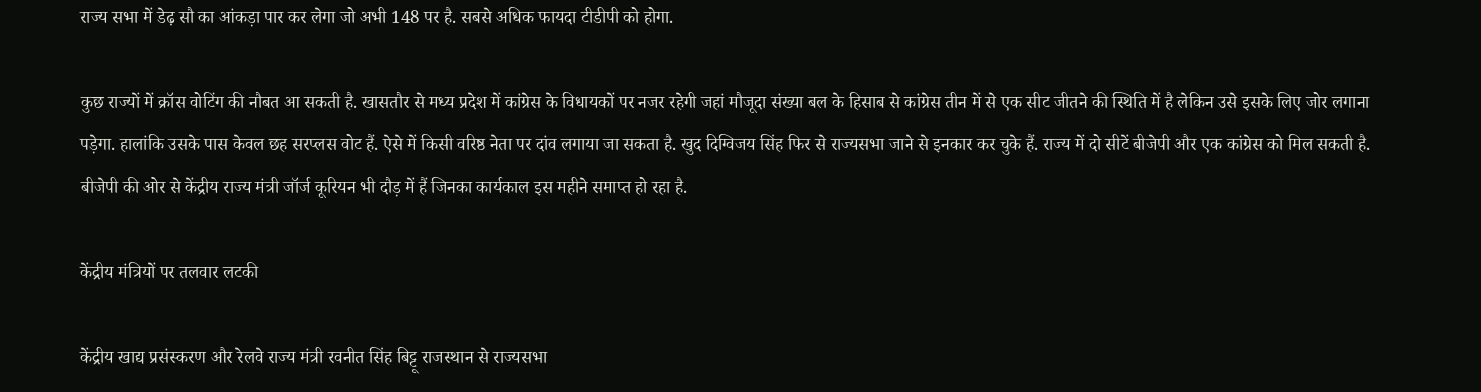राज्य सभा में डेढ़ सौ का आंकड़ा पार कर लेगा जो अभी 148 पर है. सबसे अधिक फायदा टीडीपी को होगा.

कुछ राज्यों में क्रॉस वोटिंग की नौबत आ सकती है. खासतौर से मध्य प्रदेश में कांग्रेस के विधायकों पर नजर रहेगी जहां मौजूदा संख्या बल के हिसाब से कांग्रेस तीन में से एक सीट जीतने की स्थिति में है लेकिन उसे इसके लिए जोर लगाना पड़ेगा. हालांकि उसके पास केवल छह सरप्लस वोट हैं. ऐसे में किसी वरिष्ठ नेता पर दांव लगाया जा सकता है. खुद दिग्विजय सिंह फिर से राज्यसभा जाने से इनकार कर चुके हैं. राज्य में दो सीटें बीजेपी और एक कांग्रेस को मिल सकती है. बीजेपी की ओर से केंद्रीय राज्य मंत्री जॉर्ज कूरियन भी दौड़ में हैं जिनका कार्यकाल इस महीने समाप्त हो रहा है.

केंद्रीय मंत्रियों पर तलवार लटकी

केंद्रीय खाद्य प्रसंस्करण और रेलवे राज्य मंत्री रवनीत सिंह बिट्टू राजस्थान से राज्यसभा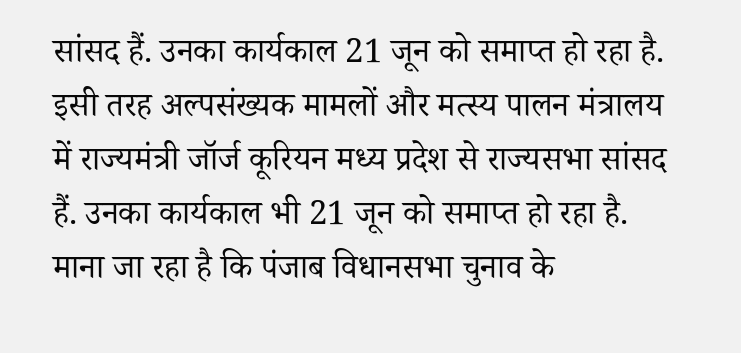सांसद हैं. उनका कार्यकाल 21 जून को समाप्त हो रहा है. इसी तरह अल्पसंख्यक मामलों और मत्स्य पालन मंत्रालय में राज्यमंत्री जॉर्ज कूरियन मध्य प्रदेश से राज्यसभा सांसद हैं. उनका कार्यकाल भी 21 जून को समाप्त हो रहा है. माना जा रहा है कि पंजाब विधानसभा चुनाव के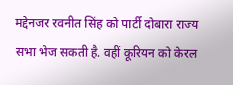मद्देनजर रवनीत सिंह को पार्टी दोबारा राज्य सभा भेज सकती है. वहीं कूरियन को केरल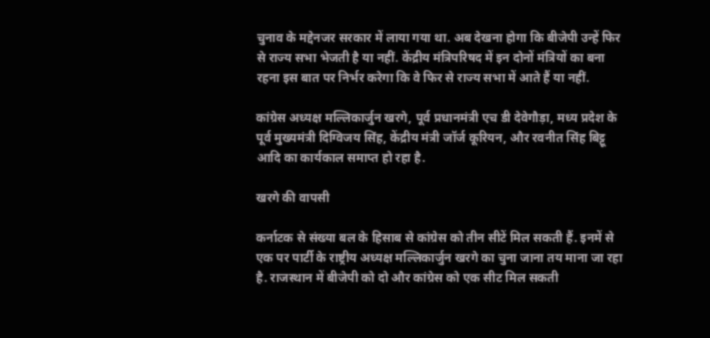चुनाव के मद्देनजर सरकार में लाया गया था. अब देखना होगा कि बीजेपी उन्हें फिर से राज्य सभा भेजती है या नहीं. केंद्रीय मंत्रिपरिषद में इन दोनों मंत्रियों का बना रहना इस बात पर निर्भर करेगा कि वे फिर से राज्य सभा में आते हैं या नहीं.

कांग्रेस अध्यक्ष मल्लिकार्जुन खरगे, पूर्व प्रधानमंत्री एच डी देवेगौड़ा, मध्य प्रदेश के पूर्व मुख्यमंत्री दिग्विजय सिंह, केंद्रीय मंत्री जॉर्ज कूरियन, और रवनीत सिंह बिट्टू आदि का कार्यकाल समाप्त हो रहा है.

खरगे की वापसी

कर्नाटक से संख्या बल के हिसाब से कांग्रेस को तीन सीटें मिल सकती हैं. इनमें से एक पर पार्टी के राष्ट्रीय अध्यक्ष मल्लिकार्जुन खरगे का चुना जाना तय माना जा रहा है. राजस्थान में बीजेपी को दो और कांग्रेस को एक सीट मिल सकती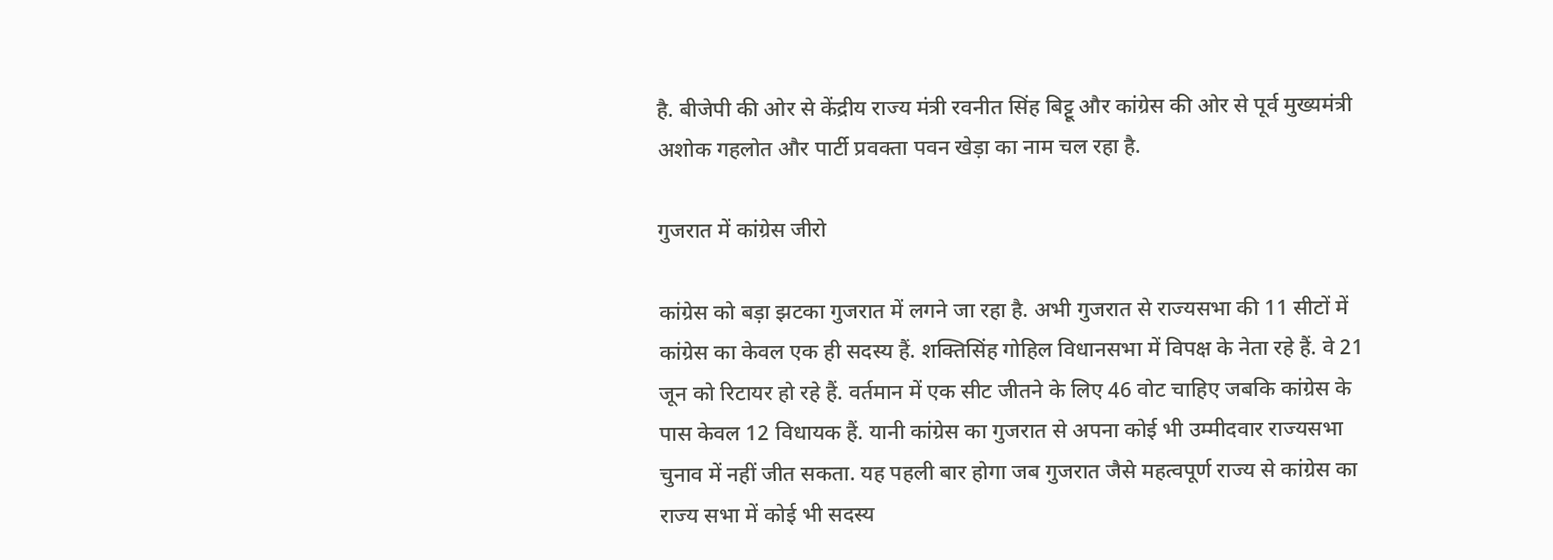है. बीजेपी की ओर से केंद्रीय राज्य मंत्री रवनीत सिंह बिट्टू और कांग्रेस की ओर से पूर्व मुख्यमंत्री अशोक गहलोत और पार्टी प्रवक्ता पवन खेड़ा का नाम चल रहा है.

गुजरात में कांग्रेस जीरो

कांग्रेस को बड़ा झटका गुजरात में लगने जा रहा है. अभी गुजरात से राज्यसभा की 11 सीटों में कांग्रेस का केवल एक ही सदस्य हैं. शक्तिसिंह गोहिल विधानसभा में विपक्ष के नेता रहे हैं. वे 21 जून को रिटायर हो रहे हैं. वर्तमान में एक सीट जीतने के लिए 46 वोट चाहिए जबकि कांग्रेस के पास केवल 12 विधायक हैं. यानी कांग्रेस का गुजरात से अपना कोई भी उम्मीदवार राज्यसभा चुनाव में नहीं जीत सकता. यह पहली बार होगा जब गुजरात जैसे महत्वपूर्ण राज्य से कांग्रेस का राज्य सभा में कोई भी सदस्य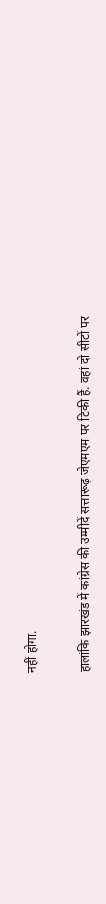नहीं होगा.

हालांकि झारखंड में कांग्रेस की उम्मीदें सत्तारूढ़ जेएमएम पर टिकी हैं. वहां दो सीटों पर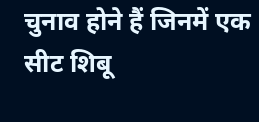चुनाव होने हैं जिनमें एक सीट शिबू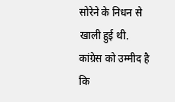सोरेने के निधन से खाली हुई थी. कांग्रेस को उम्मीद है कि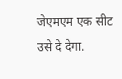जेएमएम एक सीट उसे दे देगा.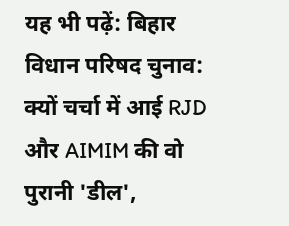यह भी पढ़ें: बिहार विधान परिषद चुनाव: क्यों चर्चा में आई RJD और AIMIM की वो पुरानी 'डील',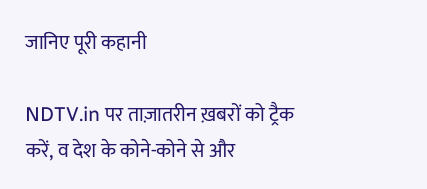जानिए पूरी कहानी

NDTV.in पर ताज़ातरीन ख़बरों को ट्रैक करें, व देश के कोने-कोने से और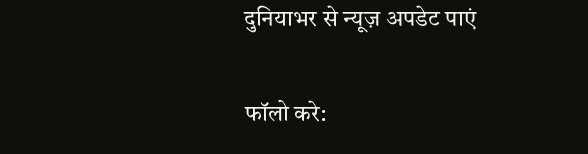दुनियाभर से न्यूज़ अपडेट पाएं

फॉलो करे: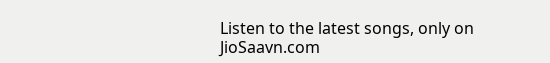Listen to the latest songs, only on JioSaavn.com